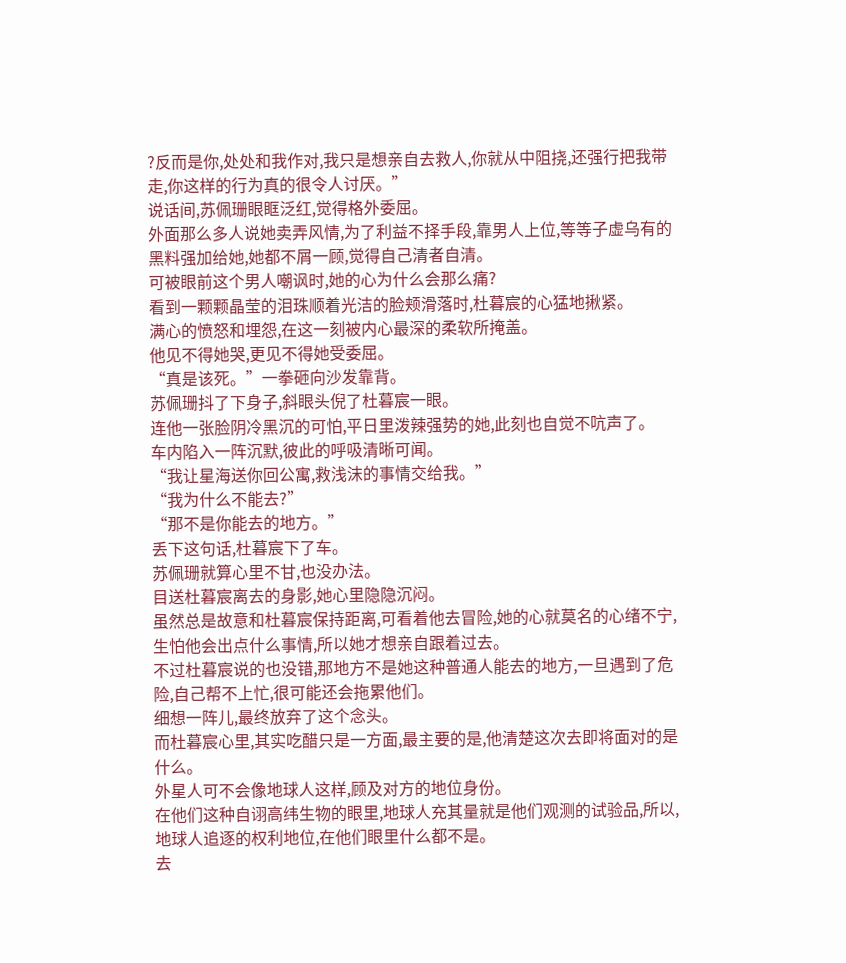?反而是你,处处和我作对,我只是想亲自去救人,你就从中阻挠,还强行把我带走,你这样的行为真的很令人讨厌。”
说话间,苏佩珊眼眶泛红,觉得格外委屈。
外面那么多人说她卖弄风情,为了利益不择手段,靠男人上位,等等子虚乌有的黑料强加给她,她都不屑一顾,觉得自己清者自清。
可被眼前这个男人嘲讽时,她的心为什么会那么痛?
看到一颗颗晶莹的泪珠顺着光洁的脸颊滑落时,杜暮宸的心猛地揪紧。
满心的愤怒和埋怨,在这一刻被内心最深的柔软所掩盖。
他见不得她哭,更见不得她受委屈。
“真是该死。”一拳砸向沙发靠背。
苏佩珊抖了下身子,斜眼头倪了杜暮宸一眼。
连他一张脸阴冷黑沉的可怕,平日里泼辣强势的她,此刻也自觉不吭声了。
车内陷入一阵沉默,彼此的呼吸清晰可闻。
“我让星海送你回公寓,救浅沫的事情交给我。”
“我为什么不能去?”
“那不是你能去的地方。”
丢下这句话,杜暮宸下了车。
苏佩珊就算心里不甘,也没办法。
目送杜暮宸离去的身影,她心里隐隐沉闷。
虽然总是故意和杜暮宸保持距离,可看着他去冒险,她的心就莫名的心绪不宁,生怕他会出点什么事情,所以她才想亲自跟着过去。
不过杜暮宸说的也没错,那地方不是她这种普通人能去的地方,一旦遇到了危险,自己帮不上忙,很可能还会拖累他们。
细想一阵儿,最终放弃了这个念头。
而杜暮宸心里,其实吃醋只是一方面,最主要的是,他清楚这次去即将面对的是什么。
外星人可不会像地球人这样,顾及对方的地位身份。
在他们这种自诩高纬生物的眼里,地球人充其量就是他们观测的试验品,所以,地球人追逐的权利地位,在他们眼里什么都不是。
去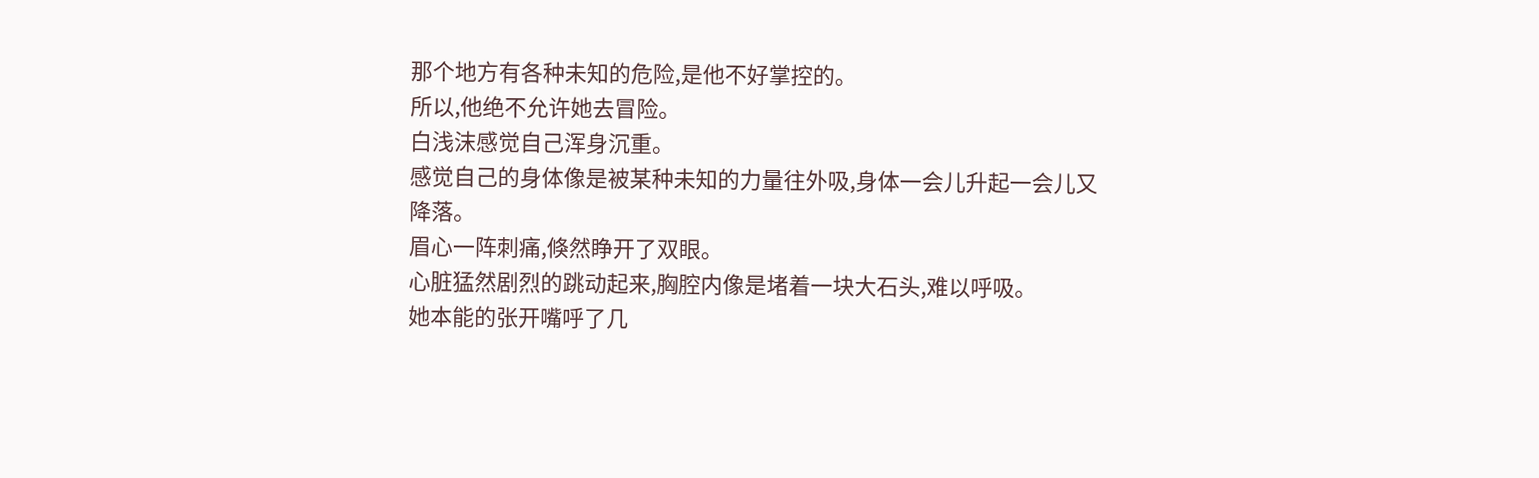那个地方有各种未知的危险,是他不好掌控的。
所以,他绝不允许她去冒险。
白浅沫感觉自己浑身沉重。
感觉自己的身体像是被某种未知的力量往外吸,身体一会儿升起一会儿又降落。
眉心一阵刺痛,倏然睁开了双眼。
心脏猛然剧烈的跳动起来,胸腔内像是堵着一块大石头,难以呼吸。
她本能的张开嘴呼了几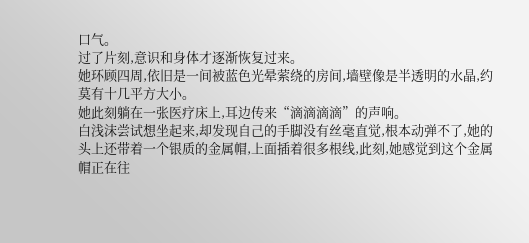口气。
过了片刻,意识和身体才逐渐恢复过来。
她环顾四周,依旧是一间被蓝色光晕萦绕的房间,墙壁像是半透明的水晶,约莫有十几平方大小。
她此刻躺在一张医疗床上,耳边传来“滴滴滴滴”的声响。
白浅沫尝试想坐起来,却发现自己的手脚没有丝毫直觉,根本动弹不了,她的头上还带着一个银质的金属帽,上面插着很多根线,此刻,她感觉到这个金属帽正在往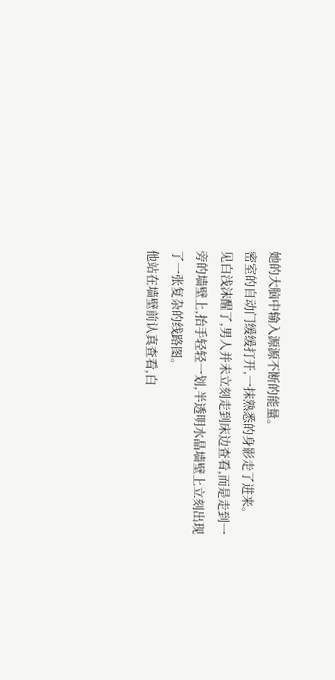她的大脑中输入源源不断的能量。
密室的自动门缓缓打开,一抹熟悉的身影走了进来。
见白浅沫醒了,男人并未立刻走到床边查看,而是走到一旁的墙壁上,抬手轻轻一划,半透明水晶墙壁上立刻出现了一张复杂的线路图。
他站在墙壁前认真查看,白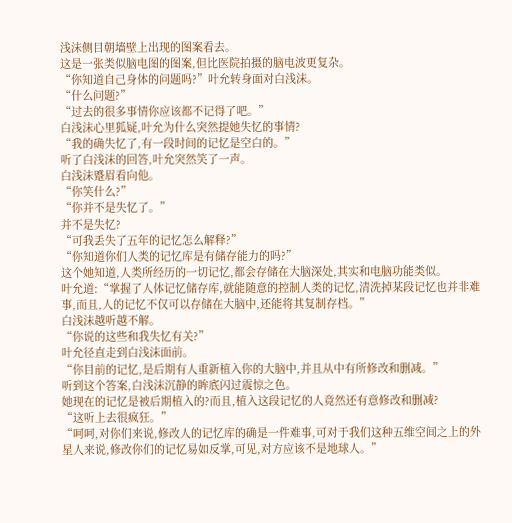浅沫侧目朝墙壁上出现的图案看去。
这是一张类似脑电图的图案,但比医院拍摄的脑电波更复杂。
“你知道自己身体的问题吗?”叶允转身面对白浅沫。
“什么问题?”
“过去的很多事情你应该都不记得了吧。”
白浅沫心里狐疑,叶允为什么突然提她失忆的事情?
“我的确失忆了,有一段时间的记忆是空白的。”
听了白浅沫的回答,叶允突然笑了一声。
白浅沫蹙眉看向他。
“你笑什么?”
“你并不是失忆了。”
并不是失忆?
“可我丢失了五年的记忆怎么解释?”
“你知道你们人类的记忆库是有储存能力的吗?”
这个她知道,人类所经历的一切记忆,都会存储在大脑深处,其实和电脑功能类似。
叶允道:“掌握了人体记忆储存库,就能随意的控制人类的记忆,清洗掉某段记忆也并非难事,而且,人的记忆不仅可以存储在大脑中,还能将其复制存档。”
白浅沫越听越不解。
“你说的这些和我失忆有关?”
叶允径直走到白浅沫面前。
“你目前的记忆,是后期有人重新植入你的大脑中,并且从中有所修改和删减。”
听到这个答案,白浅沫沉静的眸底闪过震惊之色。
她现在的记忆是被后期植入的?而且,植入这段记忆的人竟然还有意修改和删减?
“这听上去很疯狂。”
“呵呵,对你们来说,修改人的记忆库的确是一件难事,可对于我们这种五维空间之上的外星人来说,修改你们的记忆易如反掌,可见,对方应该不是地球人。”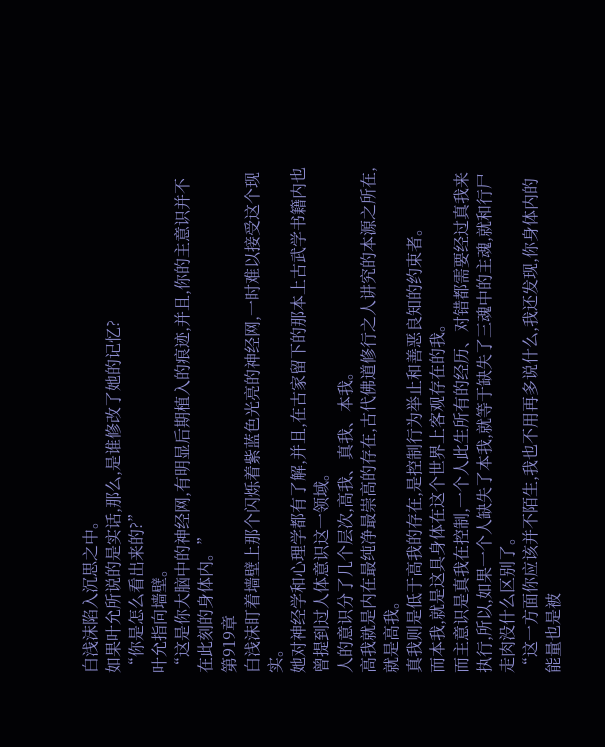白浅沫陷入沉思之中。
如果叶允所说的是实话,那么,是谁修改了她的记忆?
“你是怎么看出来的?”
叶允指向墙壁。
“这是你大脑中的神经网,有明显后期植入的痕迹,并且,你的主意识并不在此刻的身体内。”
第919章
白浅沫盯着墙壁上那个闪烁着紫蓝色光亮的神经网,一时难以接受这个现实。
她对神经学和心理学都有了解,并且,在古家留下的那本上古武学书籍内也曾提到过人体意识这一领域。
人的意识分了几个层次,高我、真我、本我。
高我就是内在最纯净最崇高的存在,古代佛道修行之人讲究的本源之所在,就是高我。
真我则是低于高我的存在,是控制行为举止和善恶良知的约束者。
而本我,就是这具身体在这个世界上客观存在的我。
而主意识是真我在控制,一个人此生所有的经历、对错都需要经过真我来执行,所以,如果一个人缺失了本我,就等于缺失了三魂中的主魂,就和行尸走肉没什么区别了。
“这一方面你应该并不陌生,我也不用再多说什么,我还发现,你身体内的能量也是被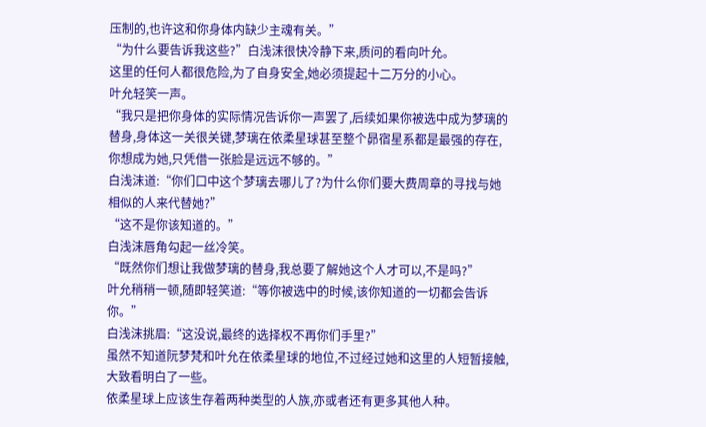压制的,也许这和你身体内缺少主魂有关。”
“为什么要告诉我这些?”白浅沫很快冷静下来,质问的看向叶允。
这里的任何人都很危险,为了自身安全,她必须提起十二万分的小心。
叶允轻笑一声。
“我只是把你身体的实际情况告诉你一声罢了,后续如果你被选中成为梦璃的替身,身体这一关很关键,梦璃在依柔星球甚至整个昴宿星系都是最强的存在,你想成为她,只凭借一张脸是远远不够的。”
白浅沫道:“你们口中这个梦璃去哪儿了?为什么你们要大费周章的寻找与她相似的人来代替她?”
“这不是你该知道的。”
白浅沫唇角勾起一丝冷笑。
“既然你们想让我做梦璃的替身,我总要了解她这个人才可以,不是吗?”
叶允稍稍一顿,随即轻笑道:“等你被选中的时候,该你知道的一切都会告诉你。”
白浅沫挑眉:“这没说,最终的选择权不再你们手里?”
虽然不知道阮梦梵和叶允在依柔星球的地位,不过经过她和这里的人短暂接触,大致看明白了一些。
依柔星球上应该生存着两种类型的人族,亦或者还有更多其他人种。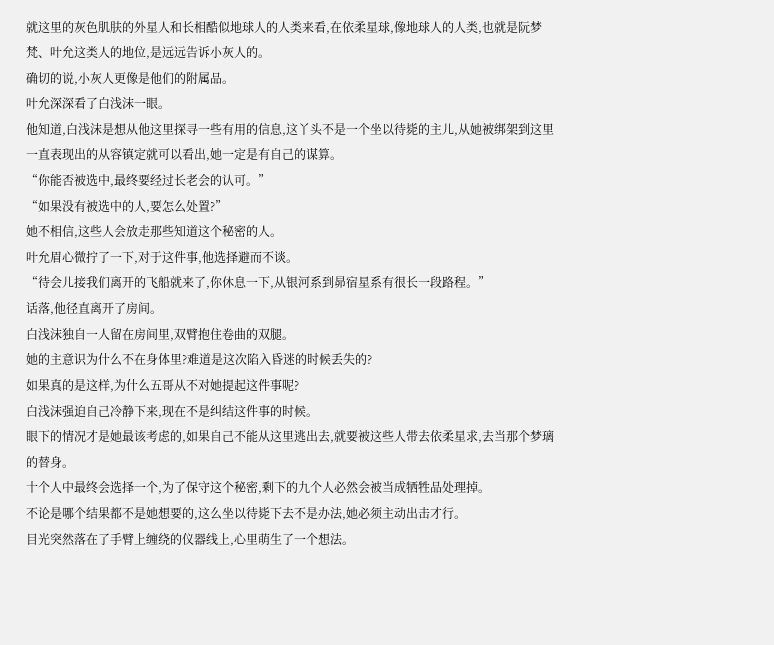就这里的灰色肌肤的外星人和长相酷似地球人的人类来看,在依柔星球,像地球人的人类,也就是阮梦梵、叶允这类人的地位,是远远告诉小灰人的。
确切的说,小灰人更像是他们的附属品。
叶允深深看了白浅沫一眼。
他知道,白浅沫是想从他这里探寻一些有用的信息,这丫头不是一个坐以待毙的主儿,从她被绑架到这里一直表现出的从容镇定就可以看出,她一定是有自己的谋算。
“你能否被选中,最终要经过长老会的认可。”
“如果没有被选中的人,要怎么处置?”
她不相信,这些人会放走那些知道这个秘密的人。
叶允眉心微拧了一下,对于这件事,他选择避而不谈。
“待会儿接我们离开的飞船就来了,你休息一下,从银河系到昴宿星系有很长一段路程。”
话落,他径直离开了房间。
白浅沫独自一人留在房间里,双臂抱住卷曲的双腿。
她的主意识为什么不在身体里?难道是这次陷入昏迷的时候丢失的?
如果真的是这样,为什么五哥从不对她提起这件事呢?
白浅沫强迫自己冷静下来,现在不是纠结这件事的时候。
眼下的情况才是她最该考虑的,如果自己不能从这里逃出去,就要被这些人带去依柔星求,去当那个梦璃的替身。
十个人中最终会选择一个,为了保守这个秘密,剩下的九个人必然会被当成牺牲品处理掉。
不论是哪个结果都不是她想要的,这么坐以待毙下去不是办法,她必须主动出击才行。
目光突然落在了手臂上缠绕的仪器线上,心里萌生了一个想法。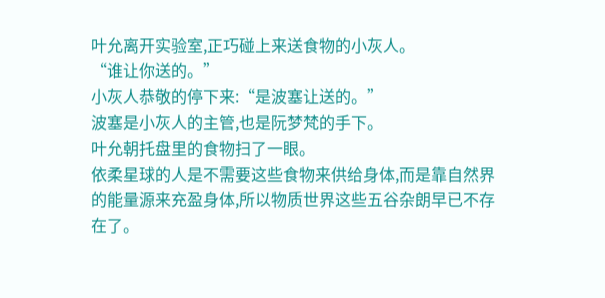叶允离开实验室,正巧碰上来送食物的小灰人。
“谁让你送的。”
小灰人恭敬的停下来:“是波塞让送的。”
波塞是小灰人的主管,也是阮梦梵的手下。
叶允朝托盘里的食物扫了一眼。
依柔星球的人是不需要这些食物来供给身体,而是靠自然界的能量源来充盈身体,所以物质世界这些五谷杂朗早已不存在了。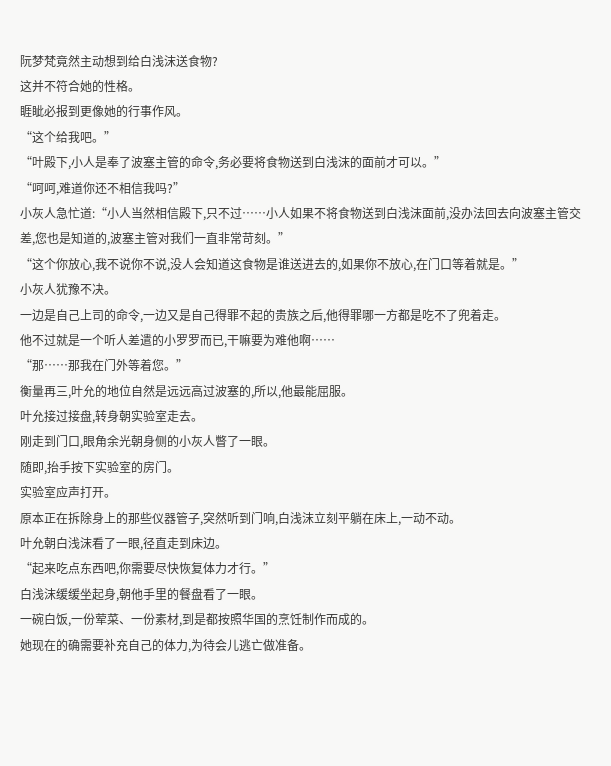阮梦梵竟然主动想到给白浅沫送食物?
这并不符合她的性格。
睚眦必报到更像她的行事作风。
“这个给我吧。”
“叶殿下,小人是奉了波塞主管的命令,务必要将食物送到白浅沫的面前才可以。”
“呵呵,难道你还不相信我吗?”
小灰人急忙道:“小人当然相信殿下,只不过……小人如果不将食物送到白浅沫面前,没办法回去向波塞主管交差,您也是知道的,波塞主管对我们一直非常苛刻。”
“这个你放心,我不说你不说,没人会知道这食物是谁送进去的,如果你不放心,在门口等着就是。”
小灰人犹豫不决。
一边是自己上司的命令,一边又是自己得罪不起的贵族之后,他得罪哪一方都是吃不了兜着走。
他不过就是一个听人差遣的小罗罗而已,干嘛要为难他啊……
“那……那我在门外等着您。”
衡量再三,叶允的地位自然是远远高过波塞的,所以,他最能屈服。
叶允接过接盘,转身朝实验室走去。
刚走到门口,眼角余光朝身侧的小灰人瞥了一眼。
随即,抬手按下实验室的房门。
实验室应声打开。
原本正在拆除身上的那些仪器管子,突然听到门响,白浅沫立刻平躺在床上,一动不动。
叶允朝白浅沫看了一眼,径直走到床边。
“起来吃点东西吧,你需要尽快恢复体力才行。”
白浅沫缓缓坐起身,朝他手里的餐盘看了一眼。
一碗白饭,一份荤菜、一份素材,到是都按照华国的烹饪制作而成的。
她现在的确需要补充自己的体力,为待会儿逃亡做准备。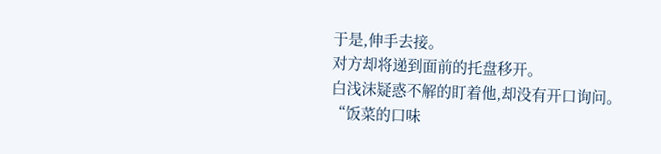于是,伸手去接。
对方却将递到面前的托盘移开。
白浅沫疑惑不解的盯着他,却没有开口询问。
“饭菜的口味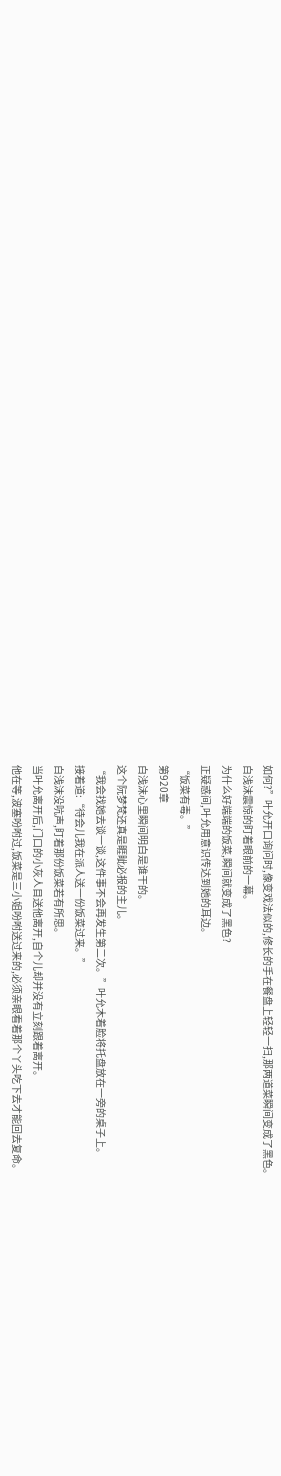如何?”叶允开口询问时,像变戏法似的,修长的手在餐盘上轻轻一扫,那两道菜瞬间变成了黑色。
白浅沫震惊的盯着眼前的一幕。
为什么好端端的饭菜,瞬间就变成了黑色?
正疑惑间,叶允用意识传达到她的耳边。
“饭菜有毒。”
第920章
白浅沫心里瞬间明白是谁干的。
这个阮梦梵还真是睚眦必报的主儿。
“我会找她去谈一谈,这件事不会再发生第二次。”叶允木着脸将托盘放在一旁的桌子上。
接着道:“待会儿我在派人送一份饭菜过来。”
白浅沫没吭声,盯着那份饭菜若有所思。
当叶允离开后,门口的小灰人目送他离开,自个儿却并没有立刻跟着离开。
他在等,波塞吩咐过,饭菜是三小姐吩咐送过来的,必须亲眼看着那个丫头吃下去才能回去复命。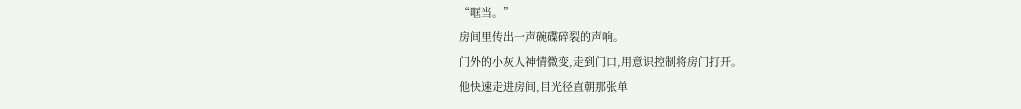“哐当。”
房间里传出一声碗碟碎裂的声响。
门外的小灰人神情微变,走到门口,用意识控制将房门打开。
他快速走进房间,目光径直朝那张单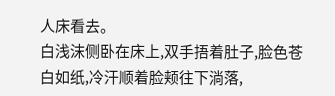人床看去。
白浅沫侧卧在床上,双手捂着肚子,脸色苍白如纸,冷汗顺着脸颊往下淌落,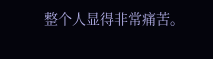整个人显得非常痛苦。